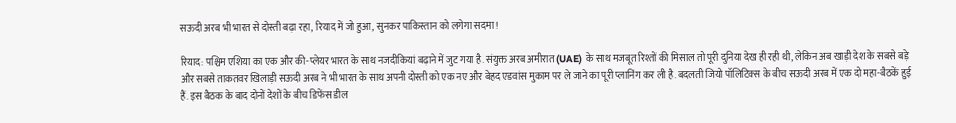सऊदी अरब भी भारत से दोस्ती बढ़ा रहा, रियाद में जो हुआ, सुनकर पाकिस्तान को लगेगा सदमा!

रियाद: पश्चिम एशिया का एक और की-प्लेयर भारत के साथ नजदीकियां बढ़ाने में जुट गया है. संयुक्त अरब अमीरात (UAE) के साथ मजबूत रिश्तों की मिसाल तो पूरी दुनिया देख ही रही थी, लेकिन अब खाड़ी देश के सबसे बड़े और सबसे ताकतवर खिलाड़ी सऊदी अरब ने भी भारत के साथ अपनी दोस्ती को एक नए और बेहद एडवांस मुकाम पर ले जाने का पूरी प्लानिंग कर ली है. बदलती जियो पॉलिटिक्स के बीच सऊदी अरब में एक दो महा-बैठकें हुई हैं. इस बैठक के बाद दोनों देशों के बीच डिफेंस डील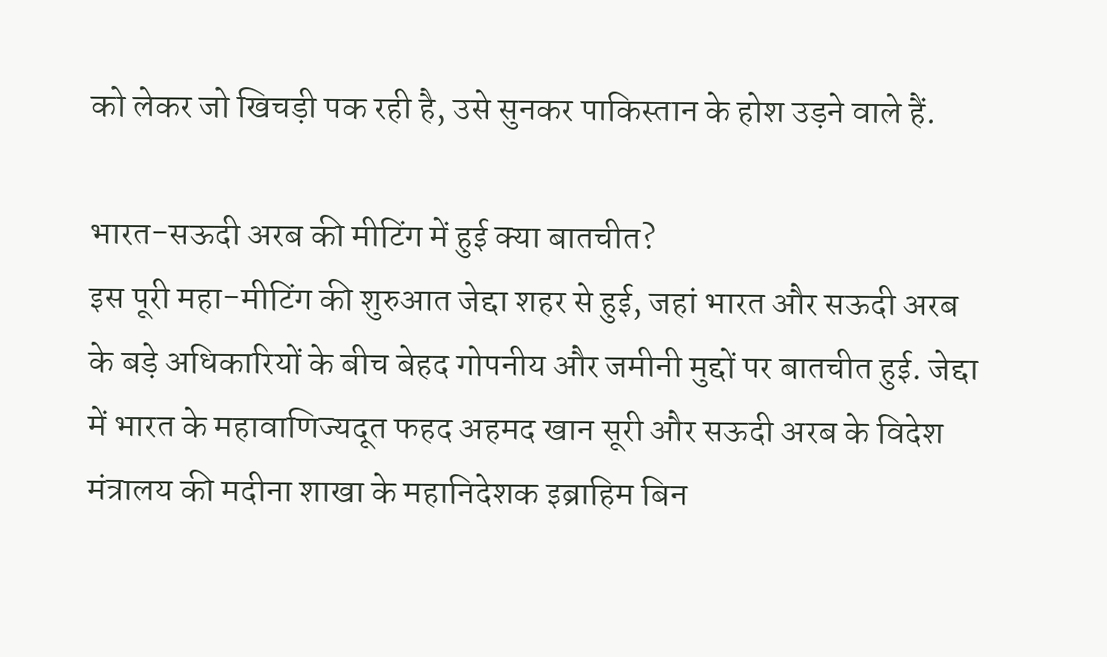को लेकर जो खिचड़ी पक रही है, उसे सुनकर पाकिस्तान के होश उड़ने वाले हैं.

भारत-सऊदी अरब की मीटिंग में हुई क्या बातचीत?
इस पूरी महा-मीटिंग की शुरुआत जेद्दा शहर से हुई, जहां भारत और सऊदी अरब के बड़े अधिकारियों के बीच बेहद गोपनीय और जमीनी मुद्दों पर बातचीत हुई. जेद्दा में भारत के महावाणिज्यदूत फहद अहमद खान सूरी और सऊदी अरब के विदेश मंत्रालय की मदीना शाखा के महानिदेशक इब्राहिम बिन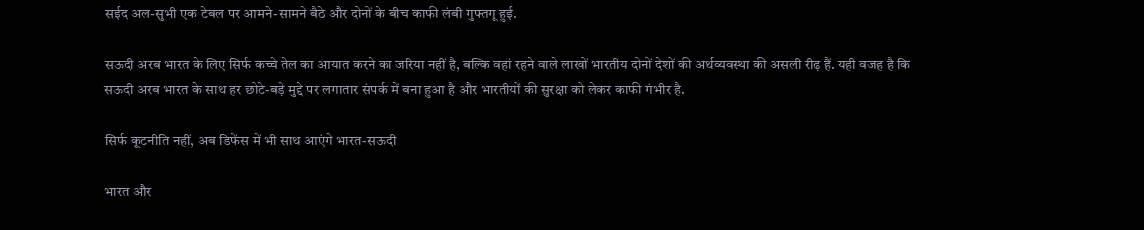सईद अल-सुभी एक टेबल पर आमने-सामने बैठे और दोनों के बीच काफी लंबी गुफ्तगू हुई.

सऊदी अरब भारत के लिए सिर्फ कच्चे तेल का आयात करने का जरिया नहीं है, बल्कि वहां रहने वाले लाखों भारतीय दोनों देशों की अर्थव्यवस्था की असली रीढ़ हैं. यही वजह है कि सऊदी अरब भारत के साथ हर छोटे-बड़े मुद्दे पर लगातार संपर्क में बना हुआ है और भारतीयों की सुरक्षा को लेकर काफी गंभीर है.

सिर्फ कूटनीति नहीं, अब डिफेंस में भी साथ आएंगे भारत-सऊदी

भारत और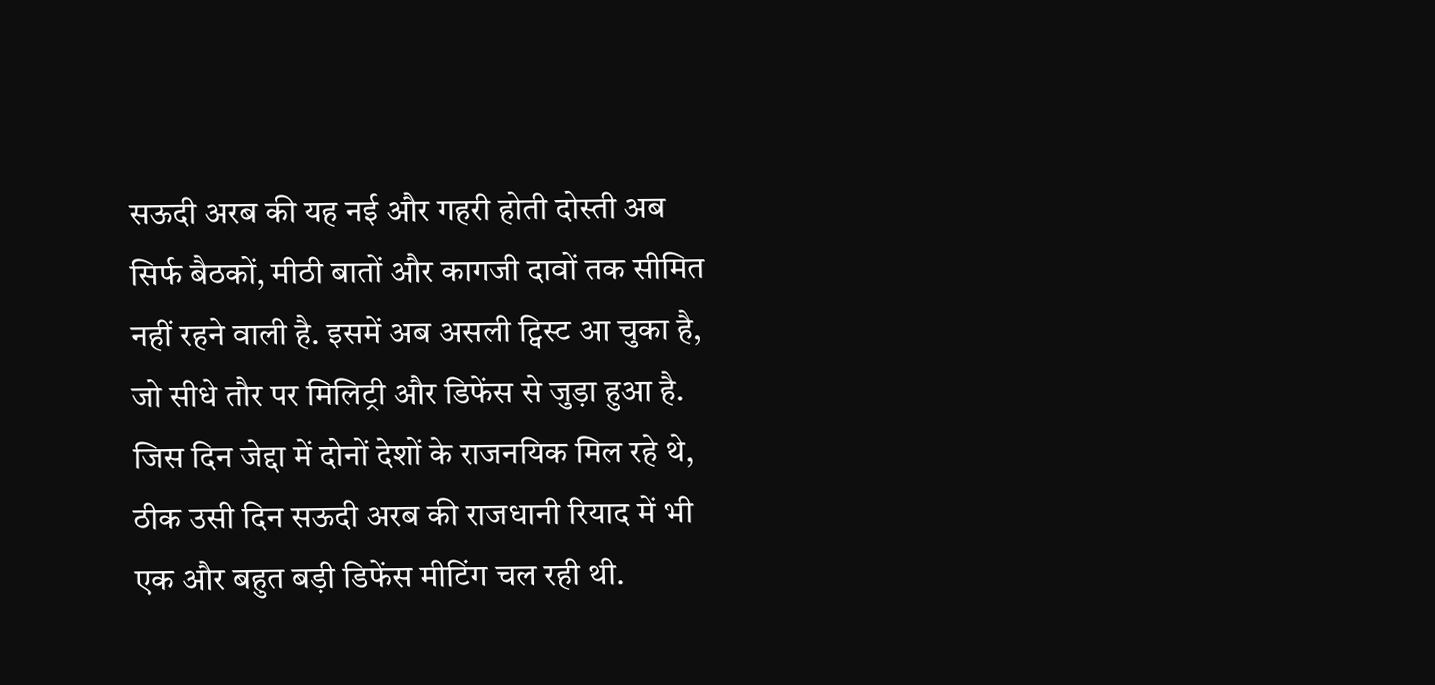सऊदी अरब की यह नई और गहरी होती दोस्ती अब सिर्फ बैठकों, मीठी बातों और कागजी दावों तक सीमित नहीं रहने वाली है. इसमें अब असली ट्विस्ट आ चुका है, जो सीधे तौर पर मिलिट्री और डिफेंस से जुड़ा हुआ है. जिस दिन जेद्दा में दोनों देशों के राजनयिक मिल रहे थे, ठीक उसी दिन सऊदी अरब की राजधानी रियाद में भी एक और बहुत बड़ी डिफेंस मीटिंग चल रही थी.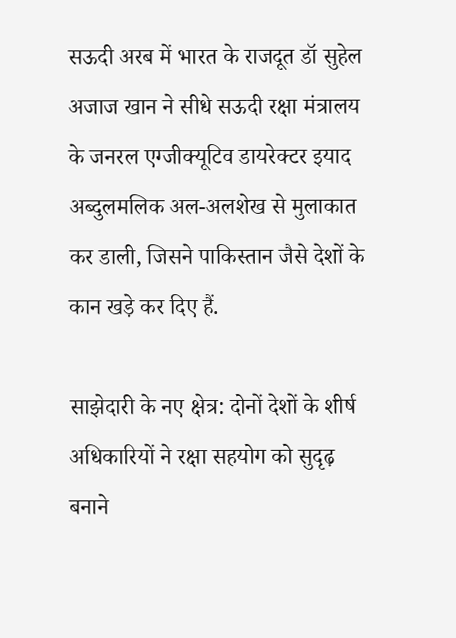सऊदी अरब में भारत के राजदूत डॉ सुहेल अजाज खान ने सीधे सऊदी रक्षा मंत्रालय के जनरल एग्जीक्यूटिव डायरेक्टर इयाद अब्दुलमलिक अल-अलशेख से मुलाकात कर डाली, जिसने पाकिस्तान जैसे देशों के कान खड़े कर दिए हैं.

साझेदारी के नए क्षेत्र: दोनों देशों के शीर्ष अधिकारियों ने रक्षा सहयोग को सुदृढ़ बनाने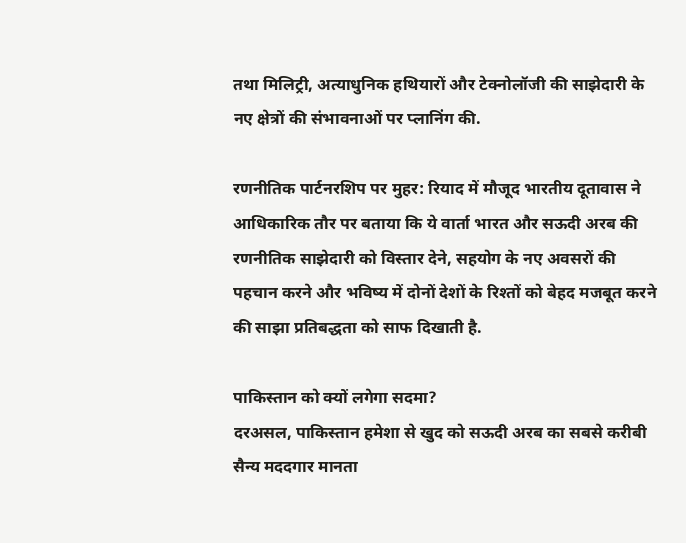तथा मिलिट्री, अत्याधुनिक हथियारों और टेक्नोलॉजी की साझेदारी के नए क्षेत्रों की संभावनाओं पर प्लानिंग की.

रणनीतिक पार्टनरशिप पर मुहर: रियाद में मौजूद भारतीय दूतावास ने आधिकारिक तौर पर बताया कि ये वार्ता भारत और सऊदी अरब की रणनीतिक साझेदारी को विस्तार देने, सहयोग के नए अवसरों की पहचान करने और भविष्य में दोनों देशों के रिश्तों को बेहद मजबूत करने की साझा प्रतिबद्धता को साफ दिखाती है.

पाकिस्तान को क्यों लगेगा सदमा?
दरअसल, पाकिस्तान हमेशा से खुद को सऊदी अरब का सबसे करीबी सैन्य मददगार मानता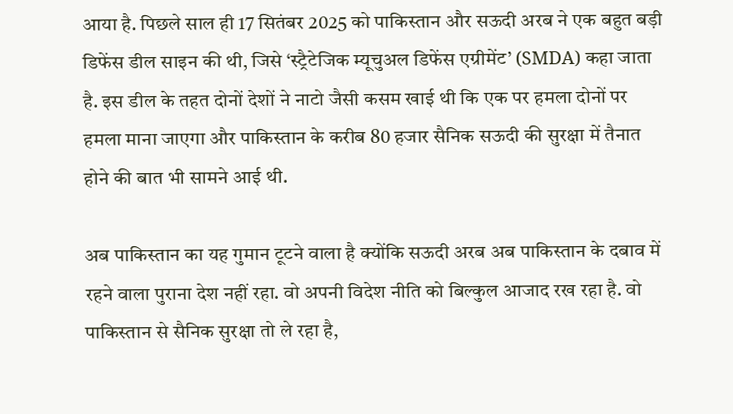आया है. पिछले साल ही 17 सितंबर 2025 को पाकिस्तान और सऊदी अरब ने एक बहुत बड़ी डिफेंस डील साइन की थी, जिसे ‘स्ट्रैटेजिक म्यूचुअल डिफेंस एग्रीमेंट’ (SMDA) कहा जाता है. इस डील के तहत दोनों देशों ने नाटो जैसी कसम खाई थी कि एक पर हमला दोनों पर हमला माना जाएगा और पाकिस्तान के करीब 80 हजार सैनिक सऊदी की सुरक्षा में तैनात होने की बात भी सामने आई थी.

अब पाकिस्तान का यह गुमान टूटने वाला है क्योंकि सऊदी अरब अब पाकिस्तान के दबाव में रहने वाला पुराना देश नहीं रहा. वो अपनी विदेश नीति को बिल्कुल आजाद रख रहा है. वो पाकिस्तान से सैनिक सुरक्षा तो ले रहा है,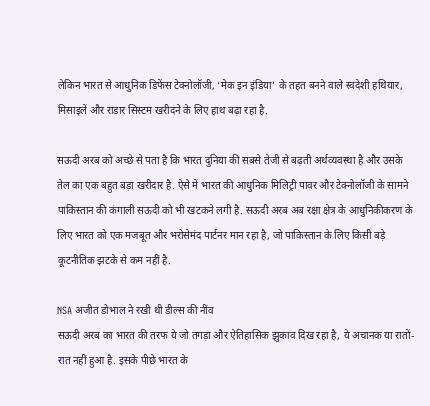लेकिन भारत से आधुनिक डिफेंस टेक्नोलॉजी, ‘मेक इन इंडिया’ के तहत बनने वाले स्वदेशी हथियार, मिसाइलें और राडार सिस्टम खरीदने के लिए हाथ बढ़ा रहा है.

सऊदी अरब को अच्छे से पता है कि भारत दुनिया की सबसे तेजी से बढ़ती अर्थव्यवस्था है और उसके तेल का एक बहुत बड़ा खरीदार है. ऐसे में भारत की आधुनिक मिलिट्री पावर और टेक्नोलॉजी के सामने पाकिस्तान की कंगाली सऊदी को भी खटकने लगी है. सऊदी अरब अब रक्षा क्षेत्र के आधुनिकीकरण के लिए भारत को एक मजबूत और भरोसेमंद पार्टनर मान रहा है, जो पाकिस्तान के लिए किसी बड़े कूटनीतिक झटके से कम नहीं है.

NSA अजीत डोभाल ने रखी थी डील्स की नींव
सऊदी अरब का भारत की तरफ ये जो तगड़ा और ऐतिहासिक झुकाव दिख रहा है, ये अचानक या रातों-रात नहीं हुआ है. इसके पीछे भारत के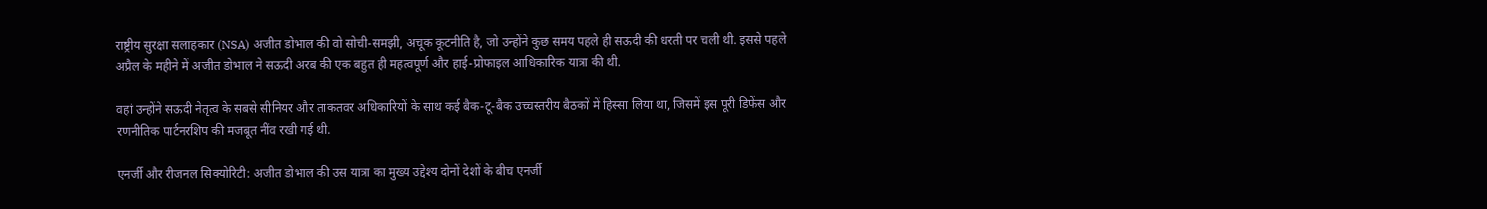राष्ट्रीय सुरक्षा सलाहकार (NSA) अजीत डोभाल की वो सोची-समझी, अचूक कूटनीति है, जो उन्होंने कुछ समय पहले ही सऊदी की धरती पर चली थी. इससे पहले अप्रैल के महीने में अजीत डोभाल ने सऊदी अरब की एक बहुत ही महत्वपूर्ण और हाई-प्रोफाइल आधिकारिक यात्रा की थी.

वहां उन्होंने सऊदी नेतृत्व के सबसे सीनियर और ताकतवर अधिकारियों के साथ कई बैक-टू-बैक उच्चस्तरीय बैठकों में हिस्सा लिया था, जिसमें इस पूरी डिफेंस और रणनीतिक पार्टनरशिप की मजबूत नींव रखी गई थी.

एनर्जी और रीजनल सिक्योरिटी: अजीत डोभाल की उस यात्रा का मुख्य उद्देश्य दोनों देशों के बीच एनर्जी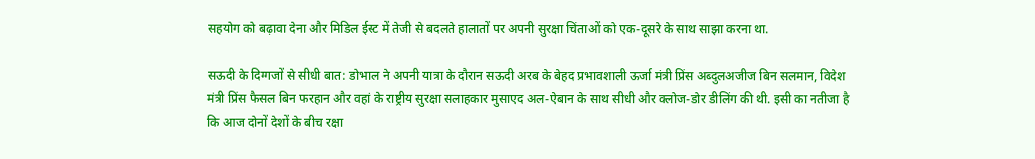सहयोग को बढ़ावा देना और मिडिल ईस्ट में तेजी से बदलते हालातों पर अपनी सुरक्षा चिंताओं को एक-दूसरे के साथ साझा करना था.

सऊदी के दिग्गजों से सीधी बात: डोभाल ने अपनी यात्रा के दौरान सऊदी अरब के बेहद प्रभावशाली ऊर्जा मंत्री प्रिंस अब्दुलअजीज बिन सलमान, विदेश मंत्री प्रिंस फैसल बिन फरहान और वहां के राष्ट्रीय सुरक्षा सलाहकार मुसाएद अल-ऐबान के साथ सीधी और क्लोज-डोर डीलिंग की थी. इसी का नतीजा है कि आज दोनों देशों के बीच रक्षा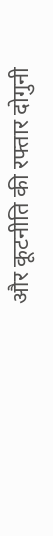और कूटनीति की रफ्तार दोगुनी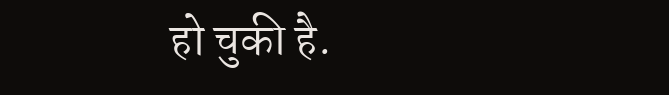हो चुकी है.